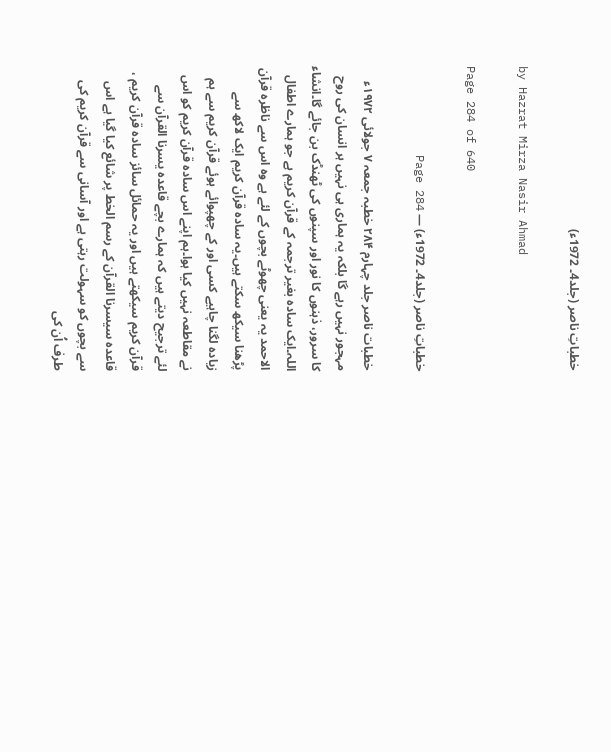خطباتِ ناصر (جلد4۔ 1972ء)

by Hazrat Mirza Nasir Ahmad

Page 284 of 640

خطباتِ ناصر (جلد4۔ 1972ء) — Page 284

خطبات ناصر جلد چہارم ۲۸۴ خطبہ جمعہ ۷ جولائی ۱۹۷۲ء مہجور نہیں رہے گا بلکہ یہ ہماری ہی نہیں ہر انسان کی روح کا سرور، ذہنوں کا نور اور سپنوں کی ٹھنڈک بن جائے گا۔انشاء اللہ۔ایک سادہ بغیر ترجمہ کے قرآن کریم ہے جو ہمارے اطفال الاحمد یہ یعنی چھوٹے بچوں کے لئے ہے وہ اس سے ناظرہ قرآن پڑھنا سیکھ سکتے ہیں۔یہ سادہ قرآن کریم ایک لاکھ سے زیادہ لگنا چاہیے کسی اور کے چھپوائے ہوئے قرآن کریم سے ہم نے مقاطعہ نہیں کیا ہوا۔ہم اپنے اس سادہ قرآن کریم کو اس لئے ترجیح دیتے ہیں کہ ہمارے بچے قاعدہ یسرنا القرآن سے قرآن کریم سیکھتے ہیں اور یہ حمائل سائز سادہ قرآن کریم ، قاعده سیسرنا القرآن کے رسم الخط پر شائع کیا گیا ہے اس سے بچوں کو سہولت رہتی ہے اور آسانی سے قرآن کریم کی طرف اُن کی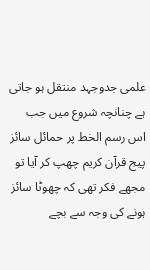علمی جدوجہد منتقل ہو جاتی ہے چنانچہ شروع میں جب اس رسم الخط پر حمائل سائز پیج قرآن کریم چھپ کر آیا تو مجھے فکر تھی کہ چھوٹا سائز ہونے کی وجہ سے بچے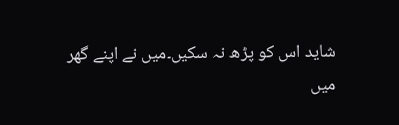شاید اس کو پڑھ نہ سکیں۔میں نے اپنے گھر میں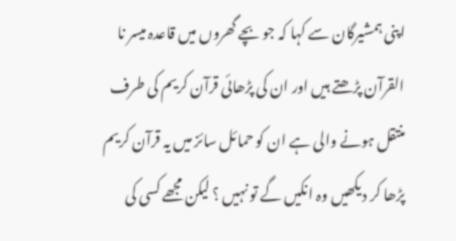اپنی ہمشیرگان سے کہا کہ جو بچے گھروں میں قاعدہ میسر نا القرآن پڑھتے ہیں اور ان کی پڑھائی قرآن کریم کی طرف منتقل ہونے والی ہے ان کو حمائل سائز میں یہ قرآن کریم پڑھا کر دیکھیں وہ انکیں گے تو نہیں ؟ لیکن مجھے کسی کی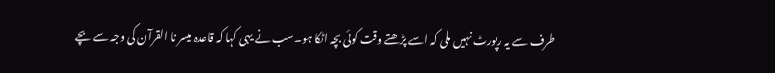طرف سے یہ رپورٹ نہیں ملی کہ اسے پڑھتے وقت کوئی بچہ اٹکا ہو۔سب نے یہی کہا کہ قاعدہ میسر نا القرآن کی وجہ سے بچے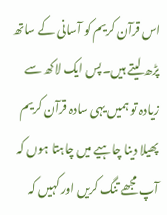اس قرآن کریم کو آسانی کے ساتھ پڑھ لیتے ہیں۔پس ایک لاکھ سے زیادہ تو ہمیں یہی سادہ قرآن کریم پھیلا دینا چاہیے میں چاہتا ہوں کہ آپ مجھے تنگ کریں اور کہیں کہ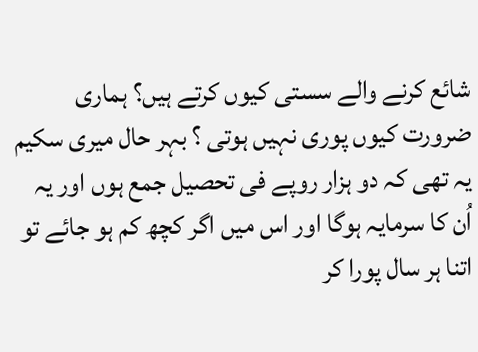شائع کرنے والے سستی کیوں کرتے ہیں؟ ہماری ضرورت کیوں پوری نہیں ہوتی ؟ بہر حال میری سکیم یہ تھی کہ دو ہزار روپے فی تحصیل جمع ہوں اور یہ اُن کا سرمایہ ہوگا اور اس میں اگر کچھ کم ہو جائے تو اتنا ہر سال پورا کر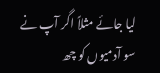لیا جائے مثلاً اگر آپ نے سو آدمیوں کو چھ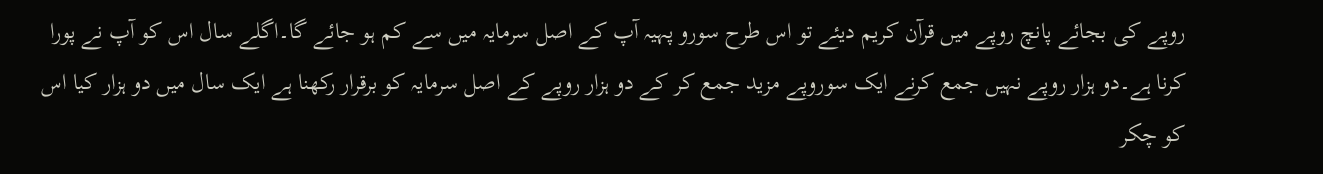روپے کی بجائے پانچ روپے میں قرآن کریم دیئے تو اس طرح سورو پہیہ آپ کے اصل سرمایہ میں سے کم ہو جائے گا۔اگلے سال اس کو آپ نے پورا کرنا ہے۔دو ہزار روپے نہیں جمع کرنے ایک سوروپے مزید جمع کر کے دو ہزار روپے کے اصل سرمایہ کو برقرار رکھنا ہے ایک سال میں دو ہزار کیا اس کو چکر